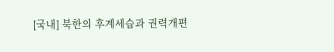[국내] 북한의 후계세습과 권력개편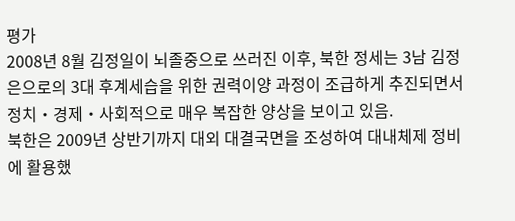평가
2008년 8월 김정일이 뇌졸중으로 쓰러진 이후, 북한 정세는 3남 김정은으로의 3대 후계세습을 위한 권력이양 과정이 조급하게 추진되면서 정치・경제・사회적으로 매우 복잡한 양상을 보이고 있음.
북한은 2009년 상반기까지 대외 대결국면을 조성하여 대내체제 정비에 활용했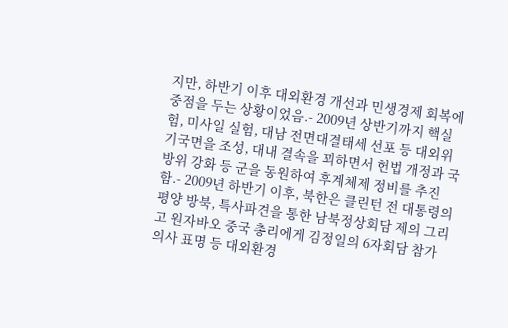지만, 하반기 이후 대외환경 개선과 민생경제 회복에 중점을 두는 상황이었음.- 2009년 상반기까지 핵실험, 미사일 실험, 대남 전면대결태세 선포 등 대외위기국면을 조성, 대내 결속을 꾀하면서 헌법 개정과 국방위 강화 등 군을 동원하여 후계체제 정비를 추진함.- 2009년 하반기 이후, 북한은 클린턴 전 대통령의 평양 방북, 특사파견을 통한 남북정상회담 제의 그리고 원자바오 중국 총리에게 김정일의 6자회담 참가 의사 표명 등 대외환경